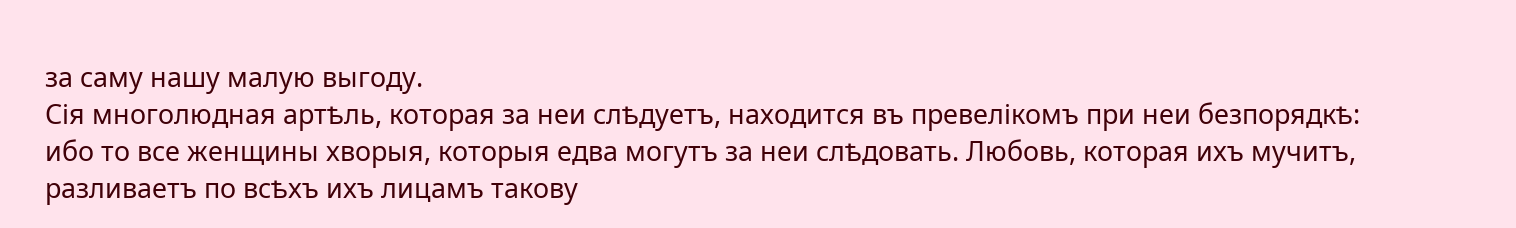за саму нашу малую выгоду.
Сія многолюдная артѣль, которая за неи слѣдуетъ, находится въ превелікомъ при неи безпорядкѣ: ибо то все женщины хворыя, которыя едва могутъ за неи слѣдовать. Любовь, которая ихъ мучитъ, разливаетъ по всѣхъ ихъ лицамъ такову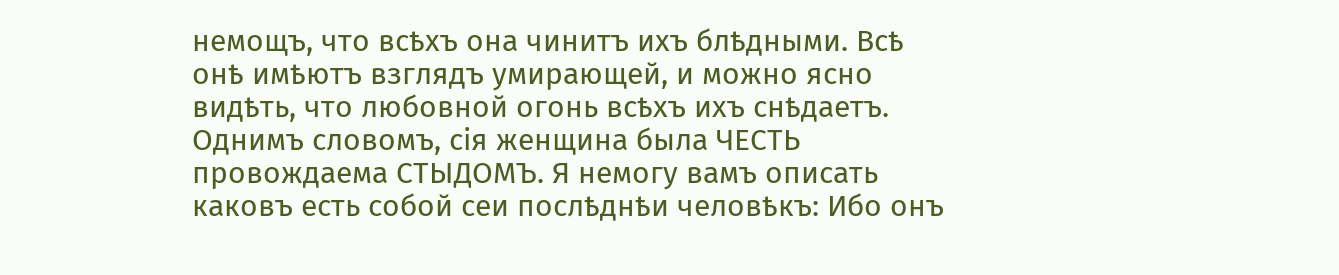немощъ, что всѣхъ она чинитъ ихъ блѣдными. Всѣ онѣ имѣютъ взглядъ умирающей, и можно ясно видѣть, что любовной огонь всѣхъ ихъ снѣдаетъ. Однимъ словомъ, сія женщина была ЧЕСТЬ провождаема СТЫДОМЪ. Я немогу вамъ описать каковъ есть собой сеи послѣднѣи человѣкъ: Ибо онъ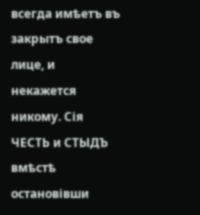всегда имѣетъ въ закрытъ свое лице, и некажется никому. Сія ЧЕСТЬ и СТЫДЪ вмѣстѣ остановівши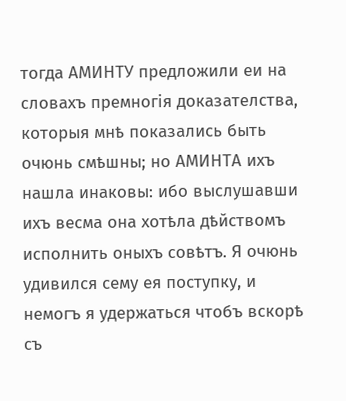тогда АМИНТУ предложили еи на словахъ премногія доказателства, которыя мнѣ показались быть очюнь смѣшны; но АМИНТА ихъ нашла инаковы: ибо выслушавши ихъ весма она хотѣла дѣйствомъ исполнить оныхъ совѣтъ. Я очюнь удивился сему ея поступку, и немогъ я удержаться чтобъ вскорѣ съ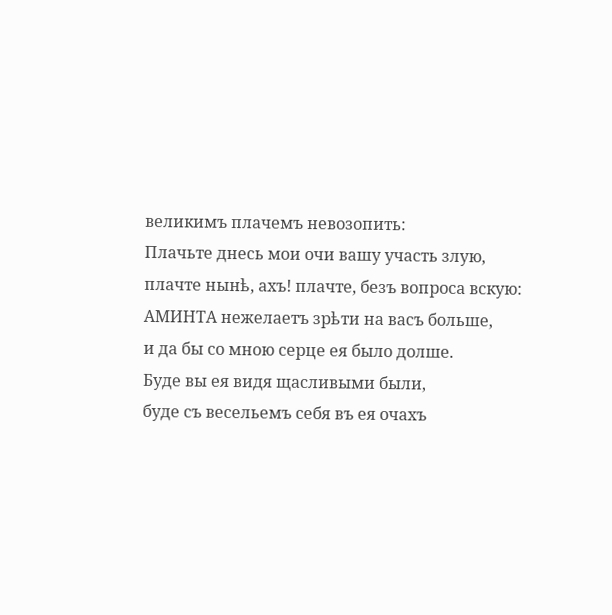великимъ плачемъ невозопить:
Плачьте днесь мои очи вашу участь злую,
плачте нынѣ, ахъ! плачте, безъ вопроса вскую:
АМИНТА нежелаетъ зрѣти на васъ больше,
и да бы со мною серце ея было долше.
Буде вы ея видя щасливыми были,
буде съ весельемъ себя въ ея очахъ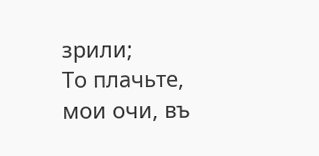зрили;
То плачьте, мои очи, въ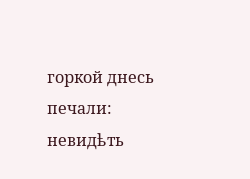горкой днесь печали:
невидѣть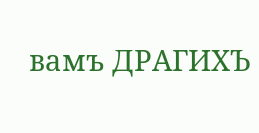вамъ ДРАГИХЪ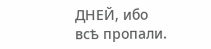ДНЕЙ, ибо всѣ пропали.